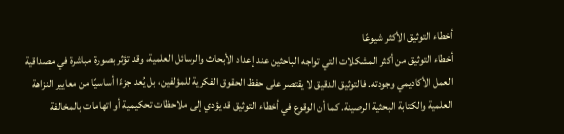أخطاء التوثيق الأكثر شيوعًا
أخطاء التوثيق من أكثر المشكلات التي تواجه الباحثين عند إعداد الأبحاث والرسائل العلمية، وقد تؤثر بصورة مباشرة في مصداقية العمل الأكاديمي وجودته. فالتوثيق الدقيق لا يقتصر على حفظ الحقوق الفكرية للمؤلفين، بل يُعد جزءًا أساسيًا من معايير النزاهة العلمية والكتابة البحثية الرصينة. كما أن الوقوع في أخطاء التوثيق قد يؤدي إلى ملاحظات تحكيمية أو اتهامات بالمخالفة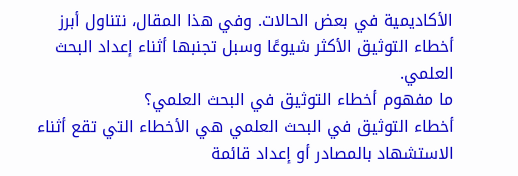الأكاديمية في بعض الحالات. وفي هذا المقال، نتناول أبرز أخطاء التوثيق الأكثر شيوعًا وسبل تجنبها أثناء إعداد البحث العلمي.
ما مفهوم أخطاء التوثيق في البحث العلمي؟
أخطاء التوثيق في البحث العلمي هي الأخطاء التي تقع أثناء الاستشهاد بالمصادر أو إعداد قائمة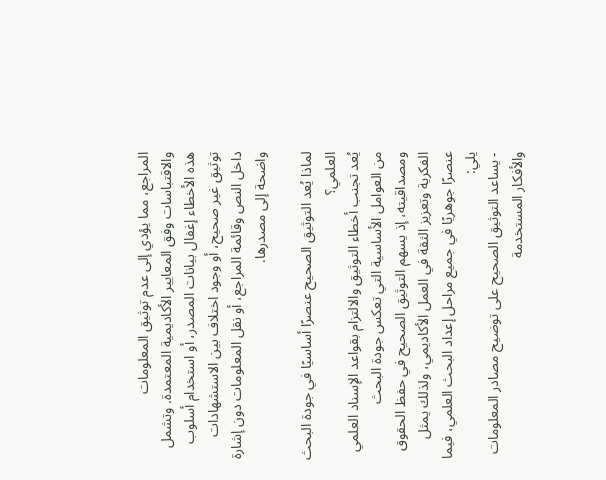المراجع، مما يؤدي إلى عدم توثيق المعلومات والاقتباسات وفق المعايير الأكاديمية المعتمدة. وتشمل هذه الأخطاء إغفال بيانات المصدر، أو استخدام أسلوب توثيق غير صحيح، أو وجود اختلاف بين الاستشهادات داخل النص وقائمة المراجع، أو نقل المعلومات دون إشارة واضحة إلى مصدرها.

لماذا يُعد التوثيق الصحيح عنصرًا أساسيًا في جودة البحث العلمي؟
يُعد تجنب أخطاء التوثيق والالتزام بقواعد الإسناد العلمي من العوامل الأساسية التي تعكس جودة البحث ومصداقيته، إذ يسهم التوثيق الصحيح في حفظ الحقوق الفكرية وتعزيز الثقة في العمل الأكاديمي، ولذلك يمثل عنصرًا جوهريًا في جميع مراحل إعداد البحث العلمي، فيما يلي:
- يساعد التوثيق الصحيح على توضيح مصادر المعلومات والأفكار المستخدمة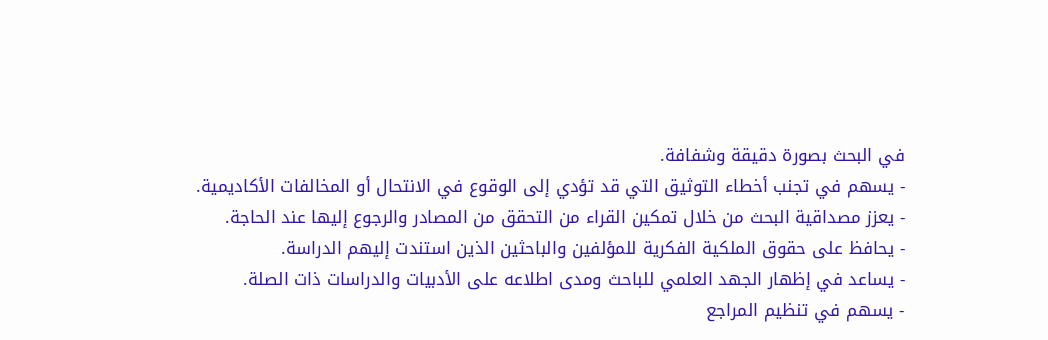في البحث بصورة دقيقة وشفافة.
- يسهم في تجنب أخطاء التوثيق التي قد تؤدي إلى الوقوع في الانتحال أو المخالفات الأكاديمية.
- يعزز مصداقية البحث من خلال تمكين القراء من التحقق من المصادر والرجوع إليها عند الحاجة.
- يحافظ على حقوق الملكية الفكرية للمؤلفين والباحثين الذين استندت إليهم الدراسة.
- يساعد في إظهار الجهد العلمي للباحث ومدى اطلاعه على الأدبيات والدراسات ذات الصلة.
- يسهم في تنظيم المراجع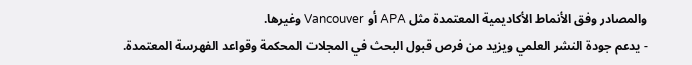والمصادر وفق الأنماط الأكاديمية المعتمدة مثل APA أو Vancouver وغيرها.
- يدعم جودة النشر العلمي ويزيد من فرص قبول البحث في المجلات المحكمة وقواعد الفهرسة المعتمدة.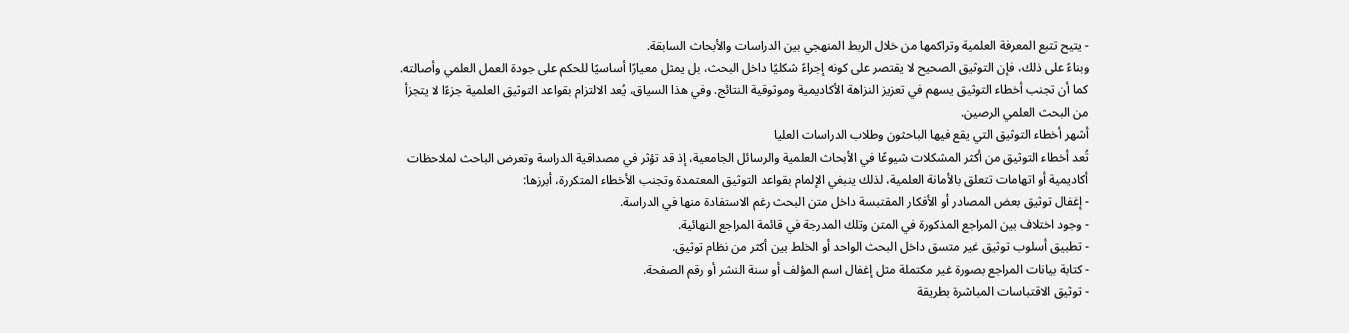- يتيح تتبع المعرفة العلمية وتراكمها من خلال الربط المنهجي بين الدراسات والأبحاث السابقة.
وبناءً على ذلك، فإن التوثيق الصحيح لا يقتصر على كونه إجراءً شكليًا داخل البحث، بل يمثل معيارًا أساسيًا للحكم على جودة العمل العلمي وأصالته. كما أن تجنب أخطاء التوثيق يسهم في تعزيز النزاهة الأكاديمية وموثوقية النتائج. وفي هذا السياق، يُعد الالتزام بقواعد التوثيق العلمية جزءًا لا يتجزأ من البحث العلمي الرصين.
أشهر أخطاء التوثيق التي يقع فيها الباحثون وطلاب الدراسات العليا
تُعد أخطاء التوثيق من أكثر المشكلات شيوعًا في الأبحاث العلمية والرسائل الجامعية، إذ قد تؤثر في مصداقية الدراسة وتعرض الباحث لملاحظات أكاديمية أو اتهامات تتعلق بالأمانة العلمية، لذلك ينبغي الإلمام بقواعد التوثيق المعتمدة وتجنب الأخطاء المتكررة، أبرزها:
- إغفال توثيق بعض المصادر أو الأفكار المقتبسة داخل متن البحث رغم الاستفادة منها في الدراسة.
- وجود اختلاف بين المراجع المذكورة في المتن وتلك المدرجة في قائمة المراجع النهائية.
- تطبيق أسلوب توثيق غير متسق داخل البحث الواحد أو الخلط بين أكثر من نظام توثيق.
- كتابة بيانات المراجع بصورة غير مكتملة مثل إغفال اسم المؤلف أو سنة النشر أو رقم الصفحة.
- توثيق الاقتباسات المباشرة بطريقة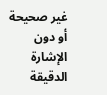غير صحيحة أو دون الإشارة الدقيقة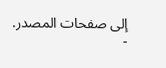إلى صفحات المصدر.
-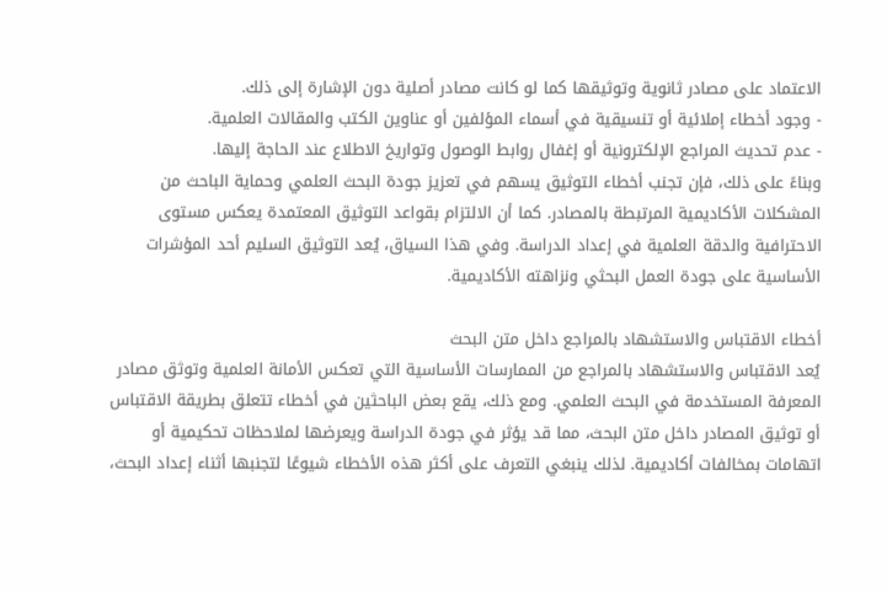الاعتماد على مصادر ثانوية وتوثيقها كما لو كانت مصادر أصلية دون الإشارة إلى ذلك.
- وجود أخطاء إملائية أو تنسيقية في أسماء المؤلفين أو عناوين الكتب والمقالات العلمية.
- عدم تحديث المراجع الإلكترونية أو إغفال روابط الوصول وتواريخ الاطلاع عند الحاجة إليها.
وبناءً على ذلك، فإن تجنب أخطاء التوثيق يسهم في تعزيز جودة البحث العلمي وحماية الباحث من المشكلات الأكاديمية المرتبطة بالمصادر. كما أن الالتزام بقواعد التوثيق المعتمدة يعكس مستوى الاحترافية والدقة العلمية في إعداد الدراسة. وفي هذا السياق، يُعد التوثيق السليم أحد المؤشرات الأساسية على جودة العمل البحثي ونزاهته الأكاديمية.

أخطاء الاقتباس والاستشهاد بالمراجع داخل متن البحث
يُعد الاقتباس والاستشهاد بالمراجع من الممارسات الأساسية التي تعكس الأمانة العلمية وتوثق مصادر المعرفة المستخدمة في البحث العلمي. ومع ذلك، يقع بعض الباحثين في أخطاء تتعلق بطريقة الاقتباس أو توثيق المصادر داخل متن البحث، مما قد يؤثر في جودة الدراسة ويعرضها لملاحظات تحكيمية أو اتهامات بمخالفات أكاديمية. لذلك ينبغي التعرف على أكثر هذه الأخطاء شيوعًا لتجنبها أثناء إعداد البحث،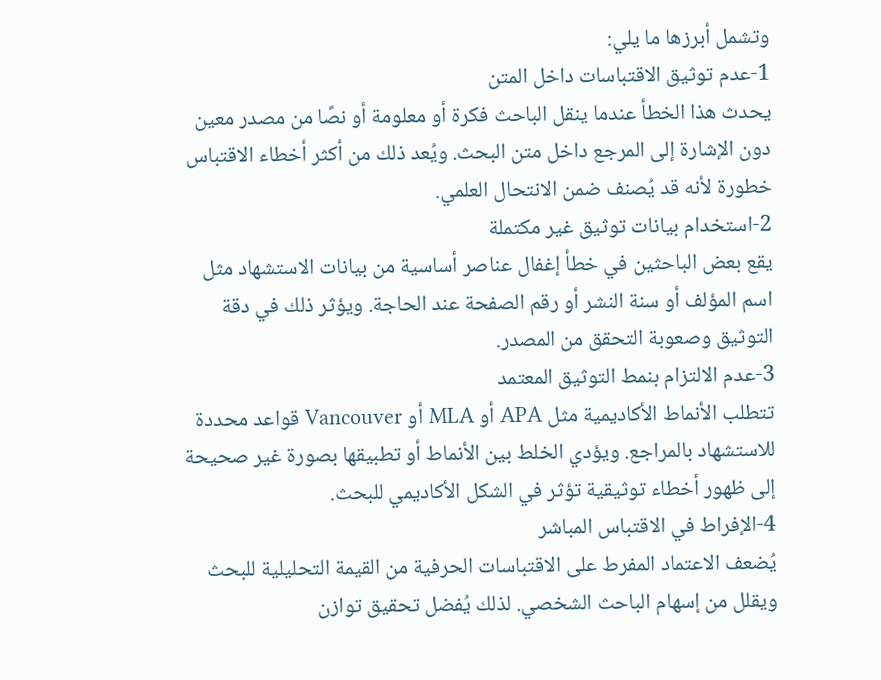وتشمل أبرزها ما يلي:
1-عدم توثيق الاقتباسات داخل المتن
يحدث هذا الخطأ عندما ينقل الباحث فكرة أو معلومة أو نصًا من مصدر معين دون الإشارة إلى المرجع داخل متن البحث. ويُعد ذلك من أكثر أخطاء الاقتباس خطورة لأنه قد يُصنف ضمن الانتحال العلمي.
2-استخدام بيانات توثيق غير مكتملة
يقع بعض الباحثين في خطأ إغفال عناصر أساسية من بيانات الاستشهاد مثل اسم المؤلف أو سنة النشر أو رقم الصفحة عند الحاجة. ويؤثر ذلك في دقة التوثيق وصعوبة التحقق من المصدر.
3-عدم الالتزام بنمط التوثيق المعتمد
تتطلب الأنماط الأكاديمية مثل APA أو MLA أو Vancouver قواعد محددة للاستشهاد بالمراجع. ويؤدي الخلط بين الأنماط أو تطبيقها بصورة غير صحيحة إلى ظهور أخطاء توثيقية تؤثر في الشكل الأكاديمي للبحث.
4-الإفراط في الاقتباس المباشر
يُضعف الاعتماد المفرط على الاقتباسات الحرفية من القيمة التحليلية للبحث ويقلل من إسهام الباحث الشخصي. لذلك يُفضل تحقيق توازن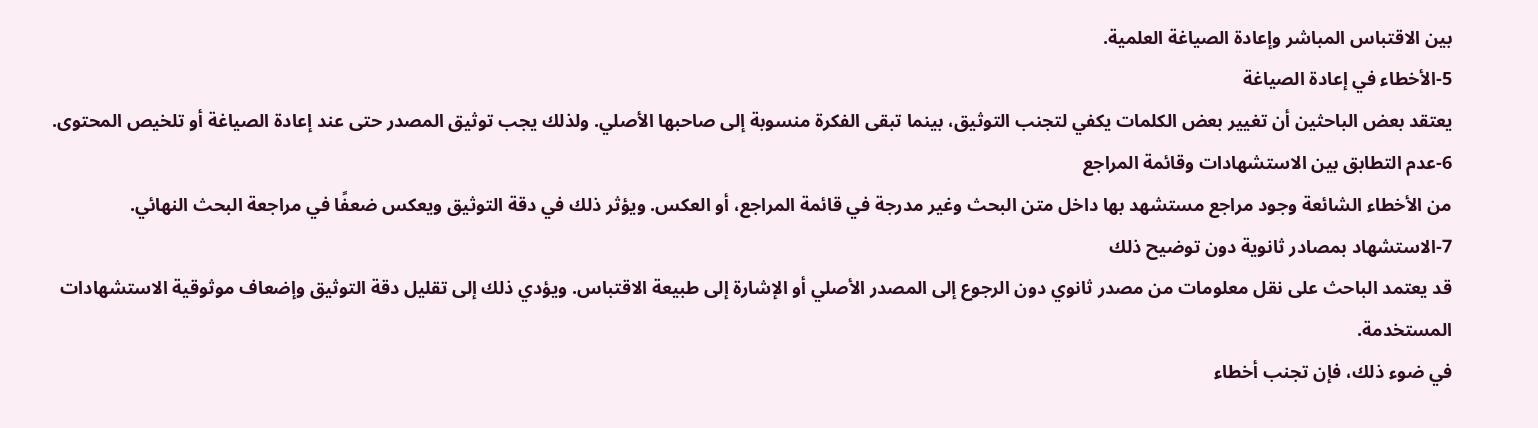بين الاقتباس المباشر وإعادة الصياغة العلمية.
5-الأخطاء في إعادة الصياغة
يعتقد بعض الباحثين أن تغيير بعض الكلمات يكفي لتجنب التوثيق، بينما تبقى الفكرة منسوبة إلى صاحبها الأصلي. ولذلك يجب توثيق المصدر حتى عند إعادة الصياغة أو تلخيص المحتوى.
6-عدم التطابق بين الاستشهادات وقائمة المراجع
من الأخطاء الشائعة وجود مراجع مستشهد بها داخل متن البحث وغير مدرجة في قائمة المراجع، أو العكس. ويؤثر ذلك في دقة التوثيق ويعكس ضعفًا في مراجعة البحث النهائي.
7-الاستشهاد بمصادر ثانوية دون توضيح ذلك
قد يعتمد الباحث على نقل معلومات من مصدر ثانوي دون الرجوع إلى المصدر الأصلي أو الإشارة إلى طبيعة الاقتباس. ويؤدي ذلك إلى تقليل دقة التوثيق وإضعاف موثوقية الاستشهادات المستخدمة.
في ضوء ذلك، فإن تجنب أخطاء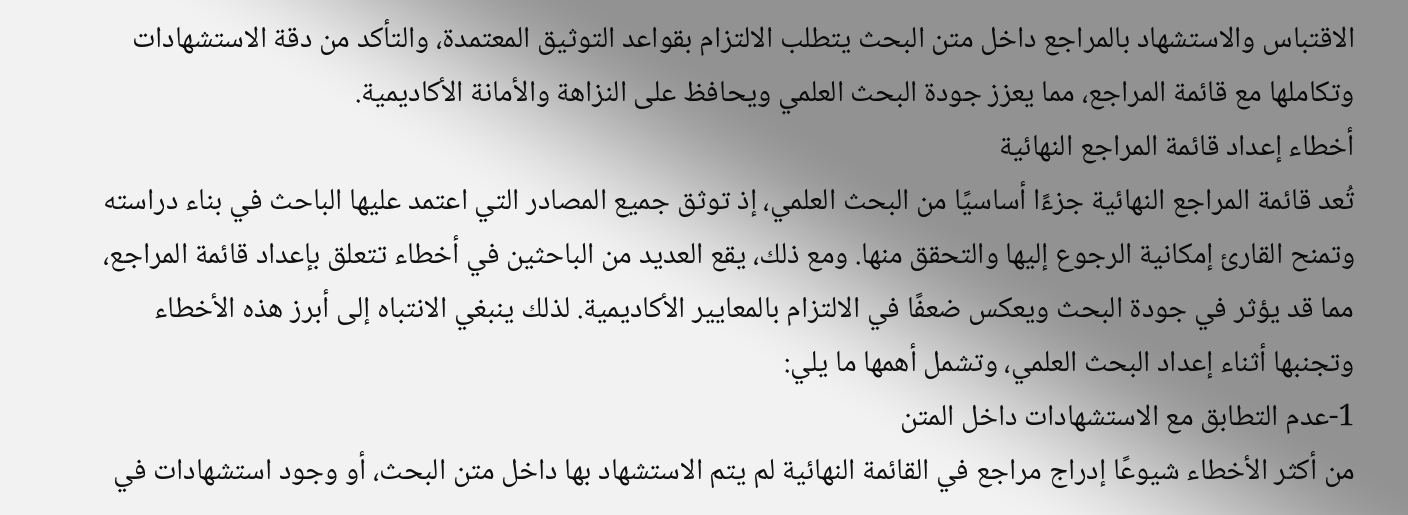الاقتباس والاستشهاد بالمراجع داخل متن البحث يتطلب الالتزام بقواعد التوثيق المعتمدة، والتأكد من دقة الاستشهادات وتكاملها مع قائمة المراجع، مما يعزز جودة البحث العلمي ويحافظ على النزاهة والأمانة الأكاديمية.
أخطاء إعداد قائمة المراجع النهائية
تُعد قائمة المراجع النهائية جزءًا أساسيًا من البحث العلمي، إذ توثق جميع المصادر التي اعتمد عليها الباحث في بناء دراسته وتمنح القارئ إمكانية الرجوع إليها والتحقق منها. ومع ذلك، يقع العديد من الباحثين في أخطاء تتعلق بإعداد قائمة المراجع، مما قد يؤثر في جودة البحث ويعكس ضعفًا في الالتزام بالمعايير الأكاديمية. لذلك ينبغي الانتباه إلى أبرز هذه الأخطاء وتجنبها أثناء إعداد البحث العلمي، وتشمل أهمها ما يلي:
1-عدم التطابق مع الاستشهادات داخل المتن
من أكثر الأخطاء شيوعًا إدراج مراجع في القائمة النهائية لم يتم الاستشهاد بها داخل متن البحث، أو وجود استشهادات في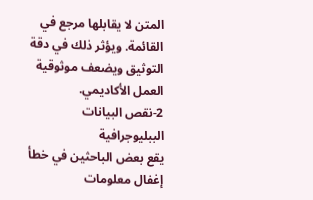المتن لا يقابلها مرجع في القائمة. ويؤثر ذلك في دقة التوثيق ويضعف موثوقية العمل الأكاديمي.
2-نقص البيانات الببليوجرافية
يقع بعض الباحثين في خطأ إغفال معلومات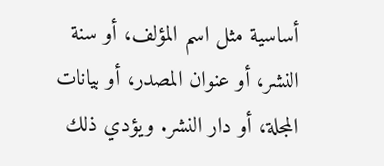أساسية مثل اسم المؤلف، أو سنة النشر، أو عنوان المصدر، أو بيانات المجلة، أو دار النشر. ويؤدي ذلك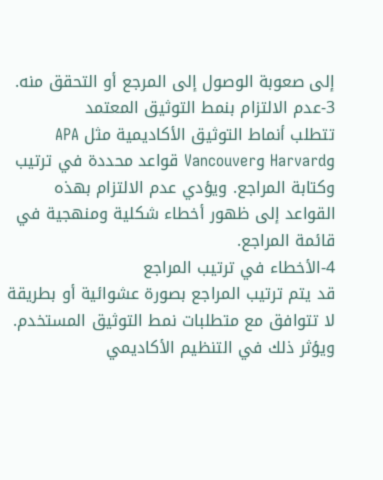إلى صعوبة الوصول إلى المرجع أو التحقق منه.
3-عدم الالتزام بنمط التوثيق المعتمد
تتطلب أنماط التوثيق الأكاديمية مثل APA وHarvard وVancouver قواعد محددة في ترتيب وكتابة المراجع. ويؤدي عدم الالتزام بهذه القواعد إلى ظهور أخطاء شكلية ومنهجية في قائمة المراجع.
4-الأخطاء في ترتيب المراجع
قد يتم ترتيب المراجع بصورة عشوائية أو بطريقة لا تتوافق مع متطلبات نمط التوثيق المستخدم. ويؤثر ذلك في التنظيم الأكاديمي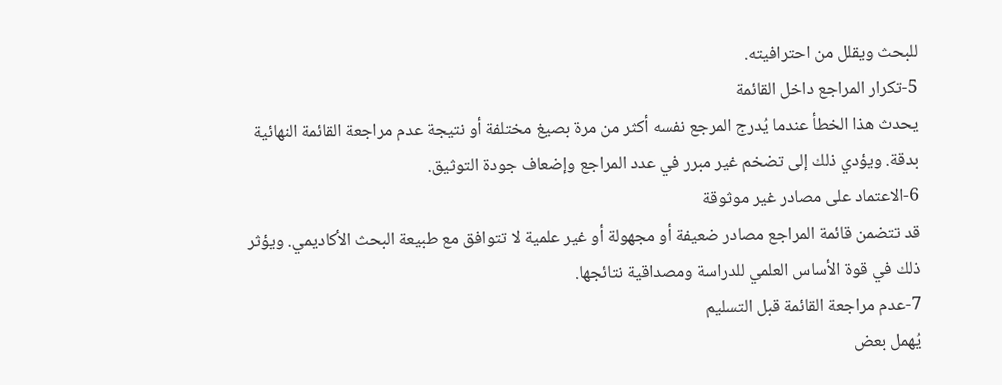للبحث ويقلل من احترافيته.
5-تكرار المراجع داخل القائمة
يحدث هذا الخطأ عندما يُدرج المرجع نفسه أكثر من مرة بصيغ مختلفة أو نتيجة عدم مراجعة القائمة النهائية بدقة. ويؤدي ذلك إلى تضخم غير مبرر في عدد المراجع وإضعاف جودة التوثيق.
6-الاعتماد على مصادر غير موثوقة
قد تتضمن قائمة المراجع مصادر ضعيفة أو مجهولة أو غير علمية لا تتوافق مع طبيعة البحث الأكاديمي. ويؤثر ذلك في قوة الأساس العلمي للدراسة ومصداقية نتائجها.
7-عدم مراجعة القائمة قبل التسليم
يُهمل بعض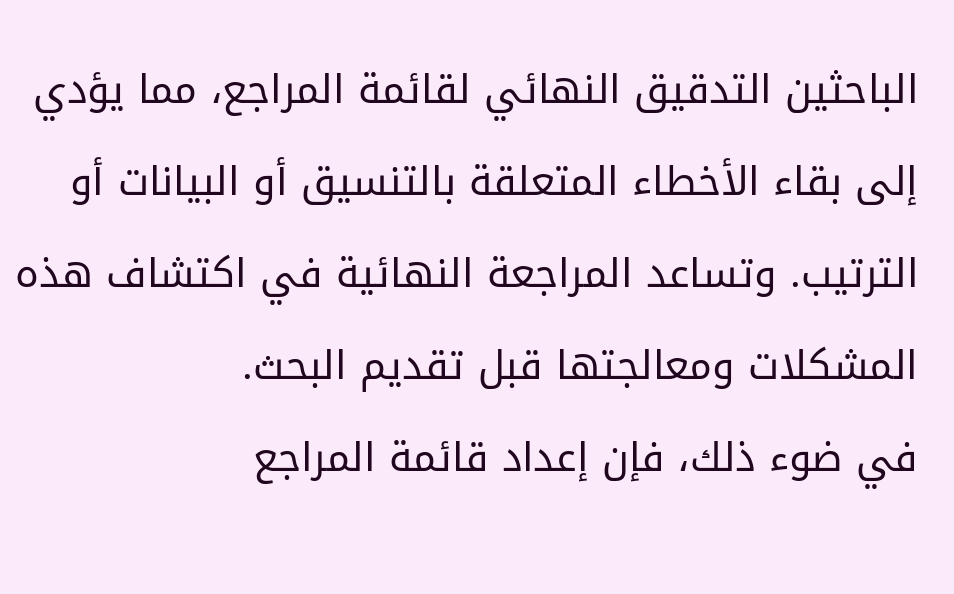الباحثين التدقيق النهائي لقائمة المراجع، مما يؤدي إلى بقاء الأخطاء المتعلقة بالتنسيق أو البيانات أو الترتيب. وتساعد المراجعة النهائية في اكتشاف هذه المشكلات ومعالجتها قبل تقديم البحث.
في ضوء ذلك، فإن إعداد قائمة المراجع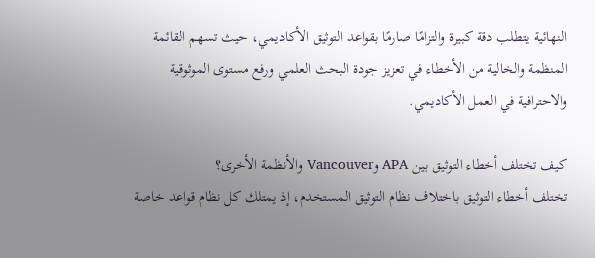النهائية يتطلب دقة كبيرة والتزامًا صارمًا بقواعد التوثيق الأكاديمي، حيث تسهم القائمة المنظمة والخالية من الأخطاء في تعزيز جودة البحث العلمي ورفع مستوى الموثوقية والاحترافية في العمل الأكاديمي.

كيف تختلف أخطاء التوثيق بين APA وVancouver والأنظمة الأخرى؟
تختلف أخطاء التوثيق باختلاف نظام التوثيق المستخدم، إذ يمتلك كل نظام قواعد خاصة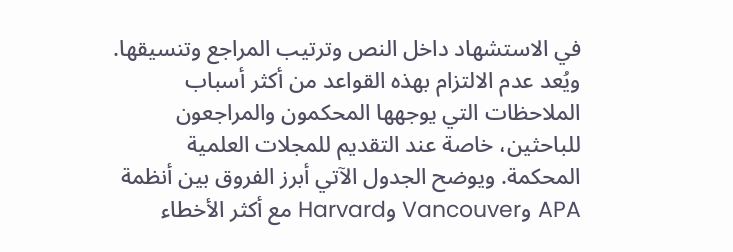في الاستشهاد داخل النص وترتيب المراجع وتنسيقها. ويُعد عدم الالتزام بهذه القواعد من أكثر أسباب الملاحظات التي يوجهها المحكمون والمراجعون للباحثين، خاصة عند التقديم للمجلات العلمية المحكمة. ويوضح الجدول الآتي أبرز الفروق بين أنظمة APA وVancouver وHarvard مع أكثر الأخطاء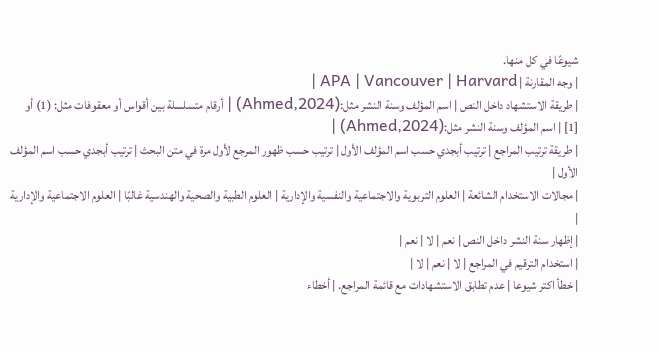شيوعًا في كل منها.
| وجه المقارنة | APA | Vancouver | Harvard |
| طريقة الاستشهاد داخل النص | اسم المؤلف وسنة النشر مثل:(Ahmed,2024) | أرقام متسلسلة بين أقواس أو معقوفات مثل: (1) أو [1] | اسم المؤلف وسنة النشر مثل:(Ahmed,2024) |
| طريقة ترتيب المراجع | ترتيب أبجدي حسب اسم المؤلف الأول | ترتيب حسب ظهور المرجع لأول مرة في متن البحث | ترتيب أبجدي حسب اسم المؤلف الأول |
| مجالات الاستخدام الشائعة | العلوم التربوية والاجتماعية والنفسية والإدارية | العلوم الطبية والصحية والهندسية غالبًا | العلوم الاجتماعية والإدارية |
| إظهار سنة النشر داخل النص | نعم | لا | نعم |
| استخدام الترقيم في المراجع | لا | نعم | لا |
| خطأ اكتر شيوعا | عدم تطابق الاستشهادات مع قائمة المراجع. | أخطاء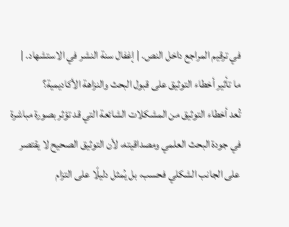في ترقيم المراجع داخل النص. | إغفال سنة النشر في الاستشهاد. |
ما تأثير أخطاء التوثيق على قبول البحث والنزاهة الأكاديمية؟
تُعد أخطاء التوثيق من المشكلات الشائعة التي قد تؤثر بصورة مباشرة في جودة البحث العلمي ومصداقيته، لأن التوثيق الصحيح لا يقتصر على الجانب الشكلي فحسب، بل يُمثل دليلًا على التزام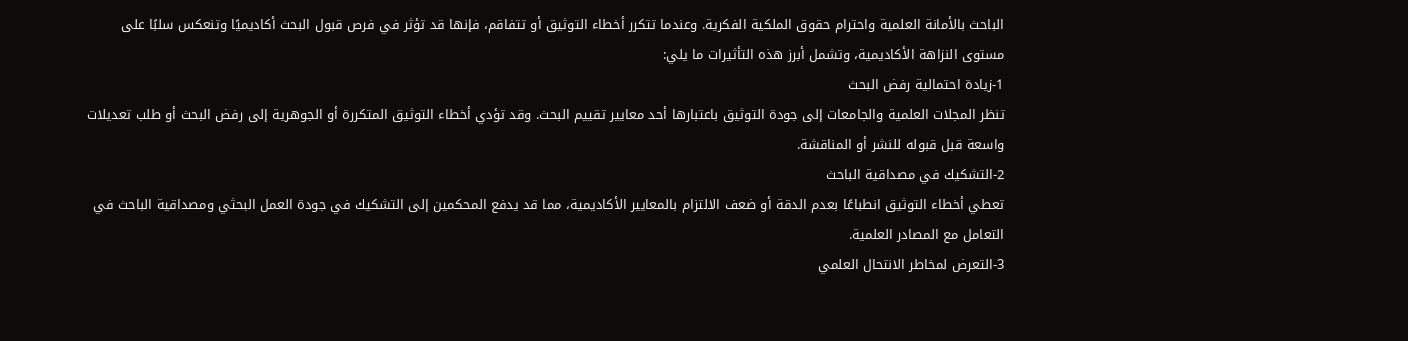الباحث بالأمانة العلمية واحترام حقوق الملكية الفكرية. وعندما تتكرر أخطاء التوثيق أو تتفاقم، فإنها قد تؤثر في فرص قبول البحث أكاديميًا وتنعكس سلبًا على مستوى النزاهة الأكاديمية، وتشمل أبرز هذه التأثيرات ما يلي:
1-زيادة احتمالية رفض البحث
تنظر المجلات العلمية والجامعات إلى جودة التوثيق باعتبارها أحد معايير تقييم البحث. وقد تؤدي أخطاء التوثيق المتكررة أو الجوهرية إلى رفض البحث أو طلب تعديلات واسعة قبل قبوله للنشر أو المناقشة.
2-التشكيك في مصداقية الباحث
تعطي أخطاء التوثيق انطباعًا بعدم الدقة أو ضعف الالتزام بالمعايير الأكاديمية، مما قد يدفع المحكمين إلى التشكيك في جودة العمل البحثي ومصداقية الباحث في التعامل مع المصادر العلمية.
3-التعرض لمخاطر الانتحال العلمي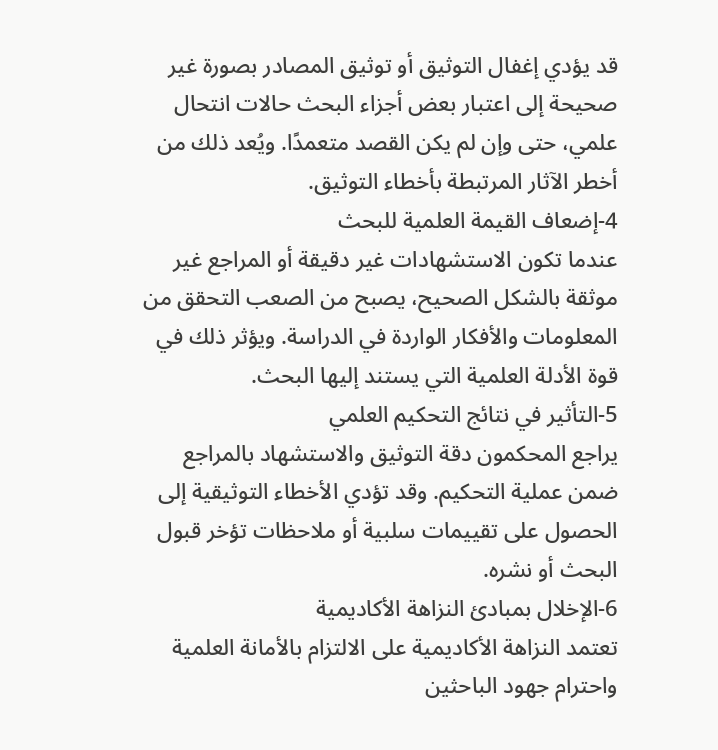قد يؤدي إغفال التوثيق أو توثيق المصادر بصورة غير صحيحة إلى اعتبار بعض أجزاء البحث حالات انتحال علمي، حتى وإن لم يكن القصد متعمدًا. ويُعد ذلك من أخطر الآثار المرتبطة بأخطاء التوثيق.
4-إضعاف القيمة العلمية للبحث
عندما تكون الاستشهادات غير دقيقة أو المراجع غير موثقة بالشكل الصحيح، يصبح من الصعب التحقق من المعلومات والأفكار الواردة في الدراسة. ويؤثر ذلك في قوة الأدلة العلمية التي يستند إليها البحث.
5-التأثير في نتائج التحكيم العلمي
يراجع المحكمون دقة التوثيق والاستشهاد بالمراجع ضمن عملية التحكيم. وقد تؤدي الأخطاء التوثيقية إلى الحصول على تقييمات سلبية أو ملاحظات تؤخر قبول البحث أو نشره.
6-الإخلال بمبادئ النزاهة الأكاديمية
تعتمد النزاهة الأكاديمية على الالتزام بالأمانة العلمية واحترام جهود الباحثين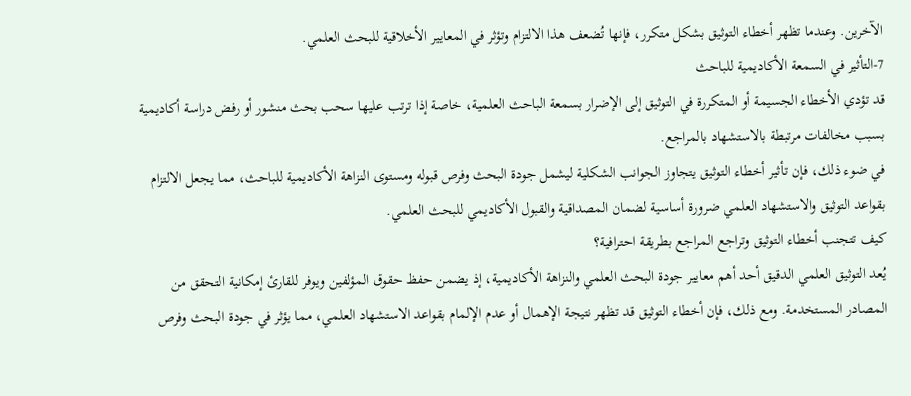الآخرين. وعندما تظهر أخطاء التوثيق بشكل متكرر، فإنها تُضعف هذا الالتزام وتؤثر في المعايير الأخلاقية للبحث العلمي.
7-التأثير في السمعة الأكاديمية للباحث
قد تؤدي الأخطاء الجسيمة أو المتكررة في التوثيق إلى الإضرار بسمعة الباحث العلمية، خاصة إذا ترتب عليها سحب بحث منشور أو رفض دراسة أكاديمية بسبب مخالفات مرتبطة بالاستشهاد بالمراجع.
في ضوء ذلك، فإن تأثير أخطاء التوثيق يتجاوز الجوانب الشكلية ليشمل جودة البحث وفرص قبوله ومستوى النزاهة الأكاديمية للباحث، مما يجعل الالتزام بقواعد التوثيق والاستشهاد العلمي ضرورة أساسية لضمان المصداقية والقبول الأكاديمي للبحث العلمي.
كيف تتجنب أخطاء التوثيق وتراجع المراجع بطريقة احترافية؟
يُعد التوثيق العلمي الدقيق أحد أهم معايير جودة البحث العلمي والنزاهة الأكاديمية، إذ يضمن حفظ حقوق المؤلفين ويوفر للقارئ إمكانية التحقق من المصادر المستخدمة. ومع ذلك، فإن أخطاء التوثيق قد تظهر نتيجة الإهمال أو عدم الإلمام بقواعد الاستشهاد العلمي، مما يؤثر في جودة البحث وفرص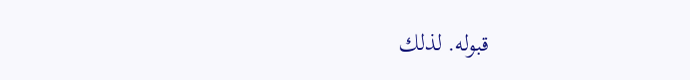قبوله. لذلك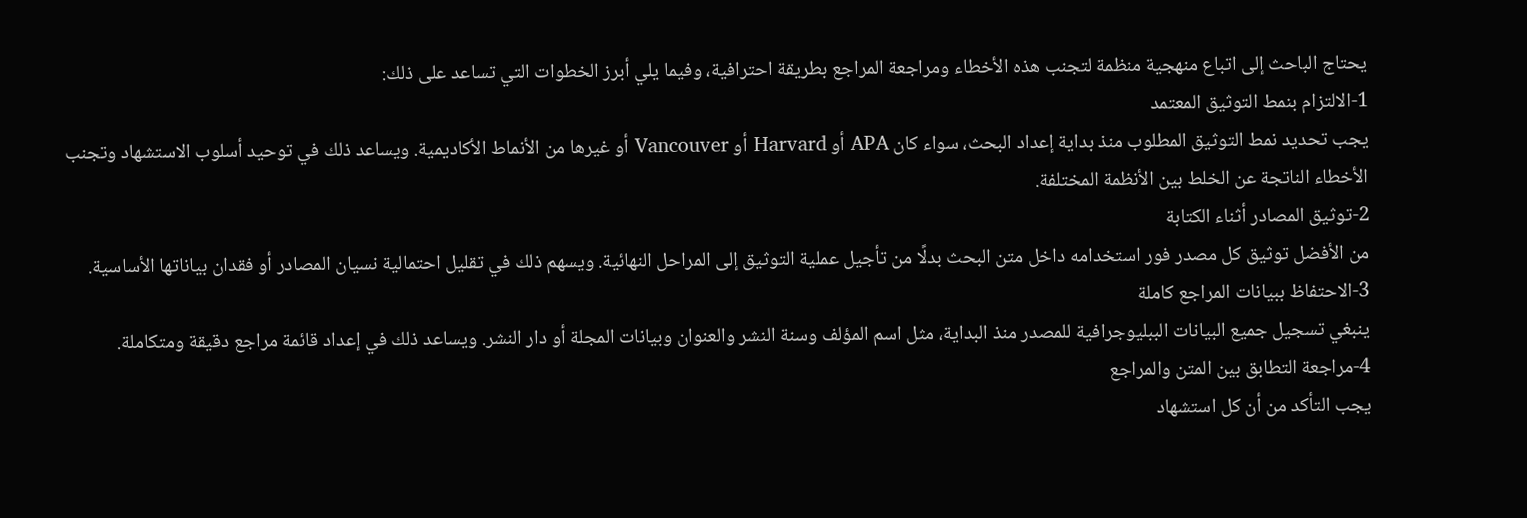يحتاج الباحث إلى اتباع منهجية منظمة لتجنب هذه الأخطاء ومراجعة المراجع بطريقة احترافية، وفيما يلي أبرز الخطوات التي تساعد على ذلك:
1-الالتزام بنمط التوثيق المعتمد
يجب تحديد نمط التوثيق المطلوب منذ بداية إعداد البحث، سواء كان APA أو Harvard أو Vancouver أو غيرها من الأنماط الأكاديمية. ويساعد ذلك في توحيد أسلوب الاستشهاد وتجنب الأخطاء الناتجة عن الخلط بين الأنظمة المختلفة.
2-توثيق المصادر أثناء الكتابة
من الأفضل توثيق كل مصدر فور استخدامه داخل متن البحث بدلًا من تأجيل عملية التوثيق إلى المراحل النهائية. ويسهم ذلك في تقليل احتمالية نسيان المصادر أو فقدان بياناتها الأساسية.
3-الاحتفاظ ببيانات المراجع كاملة
ينبغي تسجيل جميع البيانات الببليوجرافية للمصدر منذ البداية، مثل اسم المؤلف وسنة النشر والعنوان وبيانات المجلة أو دار النشر. ويساعد ذلك في إعداد قائمة مراجع دقيقة ومتكاملة.
4-مراجعة التطابق بين المتن والمراجع
يجب التأكد من أن كل استشهاد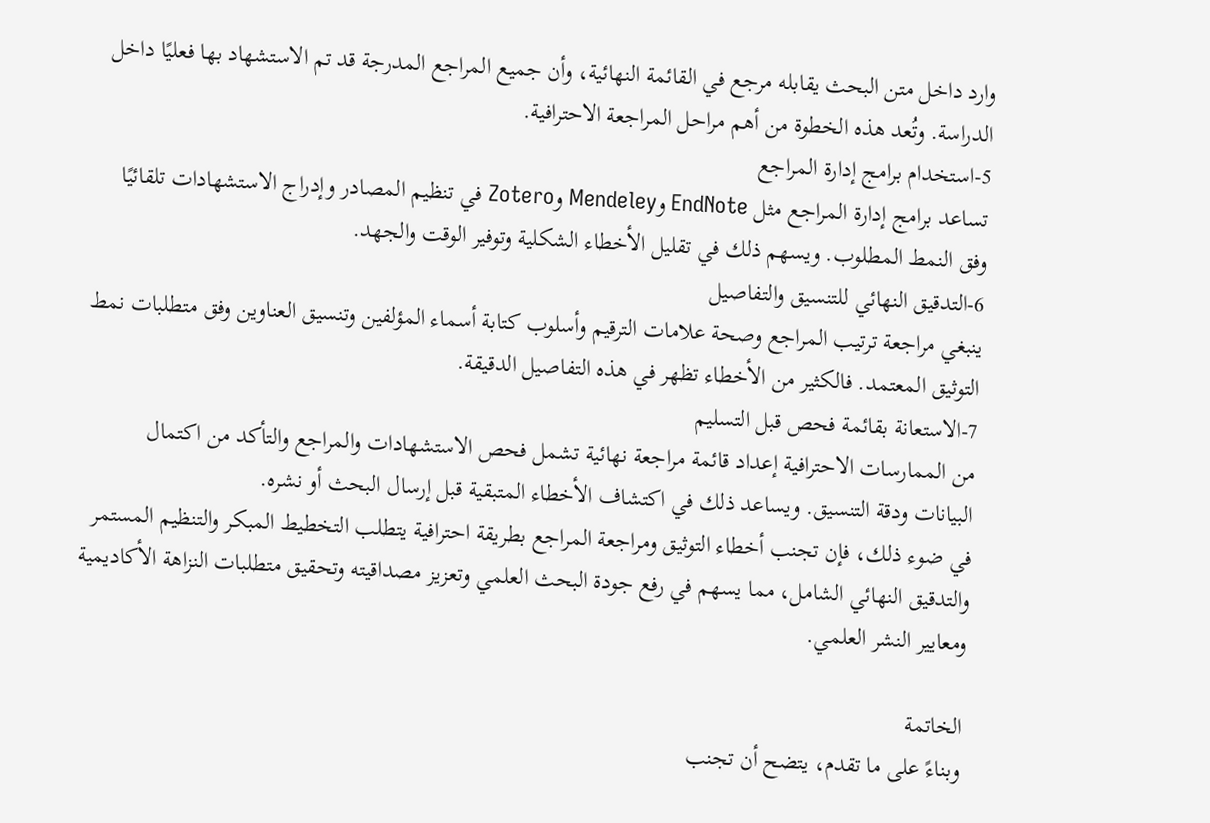وارد داخل متن البحث يقابله مرجع في القائمة النهائية، وأن جميع المراجع المدرجة قد تم الاستشهاد بها فعليًا داخل الدراسة. وتُعد هذه الخطوة من أهم مراحل المراجعة الاحترافية.
5-استخدام برامج إدارة المراجع
تساعد برامج إدارة المراجع مثل EndNote وMendeley وZotero في تنظيم المصادر وإدراج الاستشهادات تلقائيًا وفق النمط المطلوب. ويسهم ذلك في تقليل الأخطاء الشكلية وتوفير الوقت والجهد.
6-التدقيق النهائي للتنسيق والتفاصيل
ينبغي مراجعة ترتيب المراجع وصحة علامات الترقيم وأسلوب كتابة أسماء المؤلفين وتنسيق العناوين وفق متطلبات نمط التوثيق المعتمد. فالكثير من الأخطاء تظهر في هذه التفاصيل الدقيقة.
7-الاستعانة بقائمة فحص قبل التسليم
من الممارسات الاحترافية إعداد قائمة مراجعة نهائية تشمل فحص الاستشهادات والمراجع والتأكد من اكتمال البيانات ودقة التنسيق. ويساعد ذلك في اكتشاف الأخطاء المتبقية قبل إرسال البحث أو نشره.
في ضوء ذلك، فإن تجنب أخطاء التوثيق ومراجعة المراجع بطريقة احترافية يتطلب التخطيط المبكر والتنظيم المستمر والتدقيق النهائي الشامل، مما يسهم في رفع جودة البحث العلمي وتعزيز مصداقيته وتحقيق متطلبات النزاهة الأكاديمية ومعايير النشر العلمي.

الخاتمة
وبناءً على ما تقدم، يتضح أن تجنب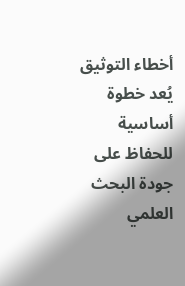أخطاء التوثيق يُعد خطوة أساسية للحفاظ على جودة البحث العلمي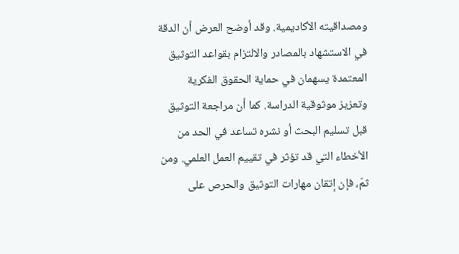ومصداقيته الأكاديمية. وقد أوضح العرض أن الدقة في الاستشهاد بالمصادر والالتزام بقواعد التوثيق المعتمدة يسهمان في حماية الحقوق الفكرية وتعزيز موثوقية الدراسة. كما أن مراجعة التوثيق قبل تسليم البحث أو نشره تساعد في الحد من الأخطاء التي قد تؤثر في تقييم العمل العلمي. ومن ثمّ، فإن إتقان مهارات التوثيق والحرص على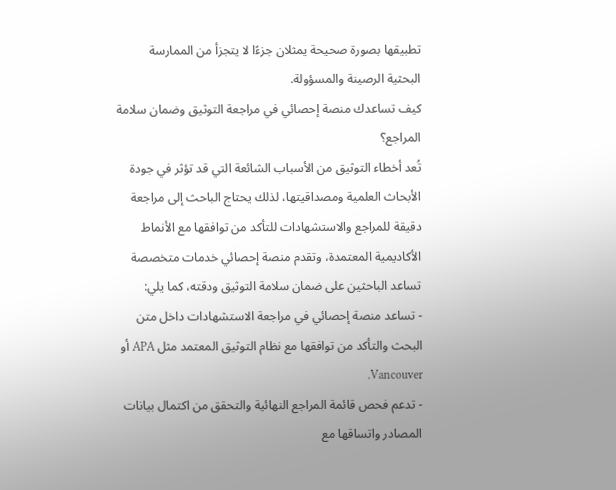تطبيقها بصورة صحيحة يمثلان جزءًا لا يتجزأ من الممارسة البحثية الرصينة والمسؤولة.
كيف تساعدك منصة إحصائي في مراجعة التوثيق وضمان سلامة المراجع؟
تُعد أخطاء التوثيق من الأسباب الشائعة التي قد تؤثر في جودة الأبحاث العلمية ومصداقيتها، لذلك يحتاج الباحث إلى مراجعة دقيقة للمراجع والاستشهادات للتأكد من توافقها مع الأنماط الأكاديمية المعتمدة، وتقدم منصة إحصائي خدمات متخصصة تساعد الباحثين على ضمان سلامة التوثيق ودقته، كما يلي:
- تساعد منصة إحصائي في مراجعة الاستشهادات داخل متن البحث والتأكد من توافقها مع نظام التوثيق المعتمد مثل APA أو Vancouver.
- تدعم فحص قائمة المراجع النهائية والتحقق من اكتمال بيانات المصادر واتساقها مع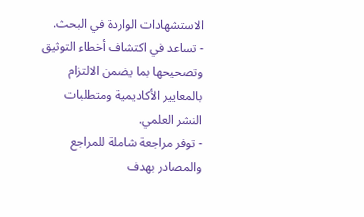الاستشهادات الواردة في البحث.
- تساعد في اكتشاف أخطاء التوثيق وتصحيحها بما يضمن الالتزام بالمعايير الأكاديمية ومتطلبات النشر العلمي.
- توفر مراجعة شاملة للمراجع والمصادر بهدف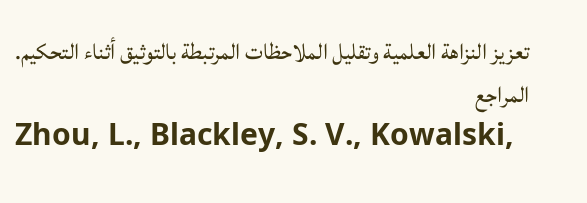تعزيز النزاهة العلمية وتقليل الملاحظات المرتبطة بالتوثيق أثناء التحكيم.
المراجع
Zhou, L., Blackley, S. V., Kowalski,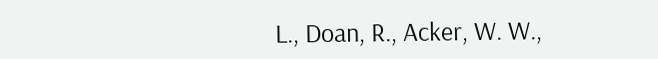L., Doan, R., Acker, W. W.,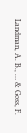Landman, A. B., … & Goss, F.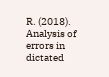R. (2018). Analysis of errors in dictated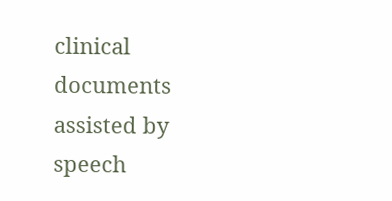clinical documents assisted by speech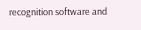recognition software and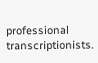professional transcriptionists.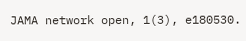JAMA network open, 1(3), e180530.